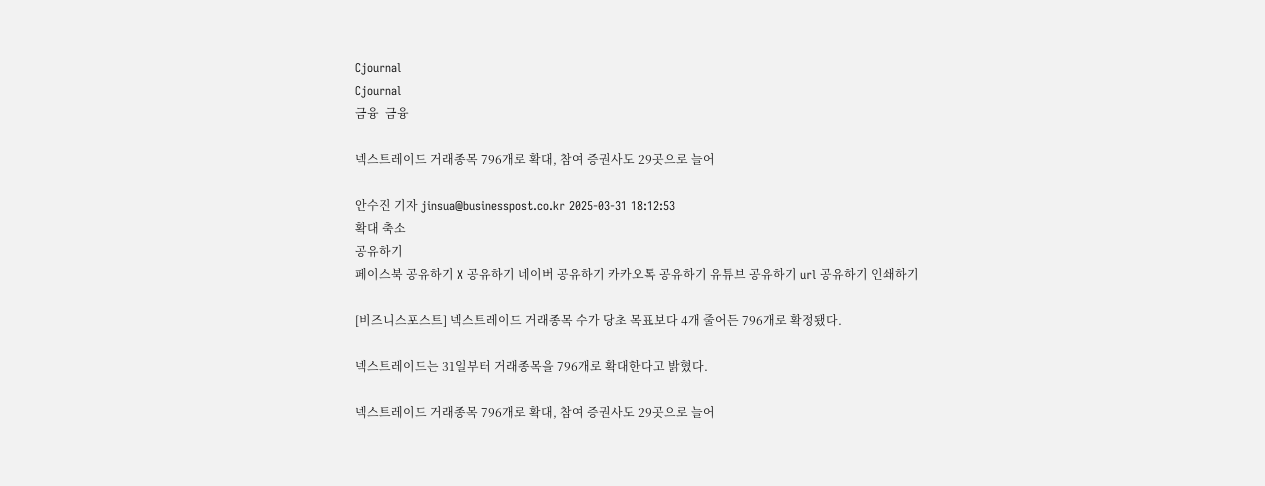Cjournal
Cjournal
금융  금융

넥스트레이드 거래종목 796개로 확대, 참여 증권사도 29곳으로 늘어

안수진 기자 jinsua@businesspost.co.kr 2025-03-31 18:12:53
확대 축소
공유하기
페이스북 공유하기 X 공유하기 네이버 공유하기 카카오톡 공유하기 유튜브 공유하기 url 공유하기 인쇄하기

[비즈니스포스트] 넥스트레이드 거래종목 수가 당초 목표보다 4개 줄어든 796개로 확정됐다.

넥스트레이드는 31일부터 거래종목을 796개로 확대한다고 밝혔다.

넥스트레이드 거래종목 796개로 확대, 참여 증권사도 29곳으로 늘어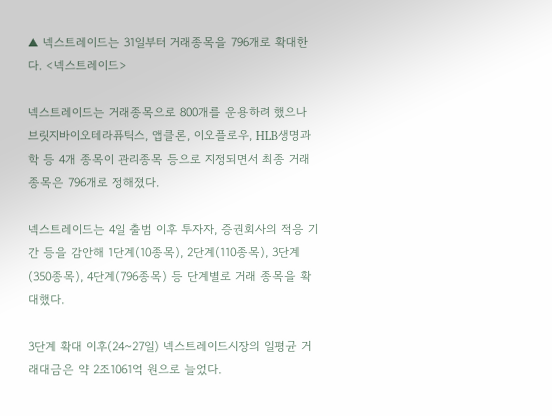▲ 넥스트레이드는 31일부터 거래종목을 796개로 확대한다. <넥스트레이드>

넥스트레이드는 거래종목으로 800개를 운용하려 했으나 브릿지바이오테라퓨틱스, 앱클론, 이오플로우, HLB생명과학 등 4개 종목이 관리종목 등으로 지정되면서 최종 거래종목은 796개로 정해졌다.

넥스트레이드는 4일 출범 이후 투자자, 증권회사의 적응 기간 등을 감안해 1단계(10종목), 2단계(110종목), 3단계(350종목), 4단계(796종목) 등 단계별로 거래 종목을 확대했다.

3단계 확대 이후(24~27일) 넥스트레이드시장의 일평균 거래대금은 약 2조1061억 원으로 늘었다.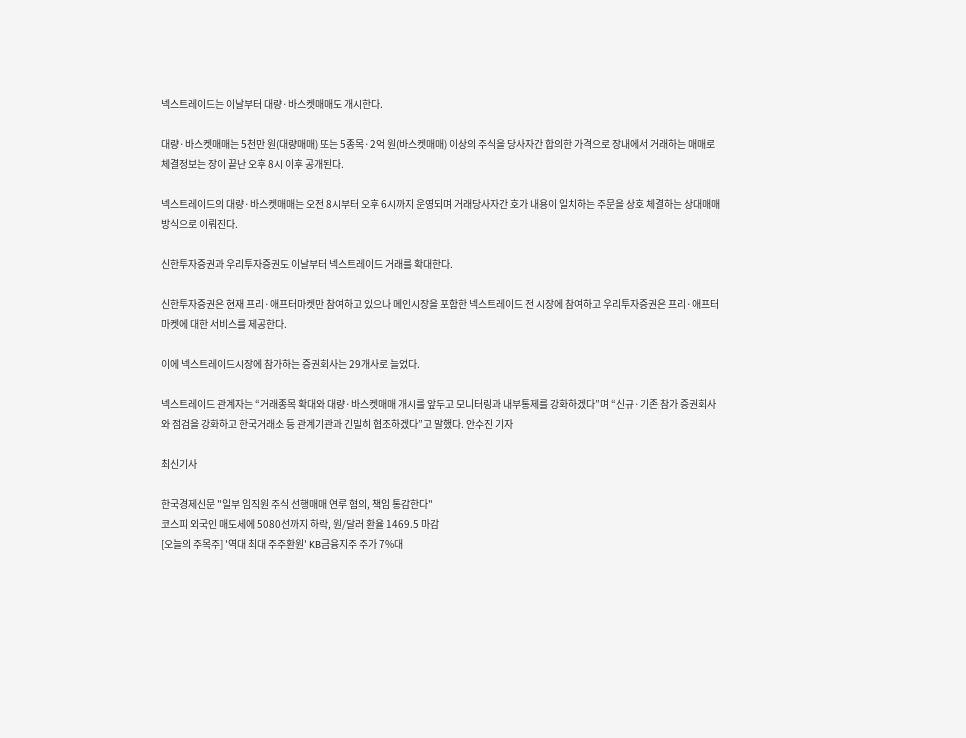넥스트레이드는 이날부터 대량·바스켓매매도 개시한다.

대량·바스켓매매는 5천만 원(대량매매) 또는 5종목·2억 원(바스켓매매) 이상의 주식을 당사자간 합의한 가격으로 장내에서 거래하는 매매로 체결정보는 장이 끝난 오후 8시 이후 공개된다.

넥스트레이드의 대량·바스켓매매는 오전 8시부터 오후 6시까지 운영되며 거래당사자간 호가 내용이 일치하는 주문을 상호 체결하는 상대매매 방식으로 이뤄진다.

신한투자증권과 우리투자증권도 이날부터 넥스트레이드 거래를 확대한다.

신한투자증권은 현재 프리·애프터마켓만 참여하고 있으나 메인시장을 포함한 넥스트레이드 전 시장에 참여하고 우리투자증권은 프리·애프터마켓에 대한 서비스를 제공한다.

이에 넥스트레이드시장에 참가하는 증권회사는 29개사로 늘었다.

넥스트레이드 관계자는 “거래종목 확대와 대량·바스켓매매 개시를 앞두고 모니터링과 내부통제를 강화하겠다”며 “신규·기존 참가 증권회사와 점검을 강화하고 한국거래소 등 관계기관과 긴밀히 협조하겠다”고 말했다. 안수진 기자

최신기사

한국경제신문 "일부 임직원 주식 선행매매 연루 혐의, 책임 통감한다"
코스피 외국인 매도세에 5080선까지 하락, 원/달러 환율 1469.5 마감
[오늘의 주목주] '역대 최대 주주환원' KB금융지주 주가 7%대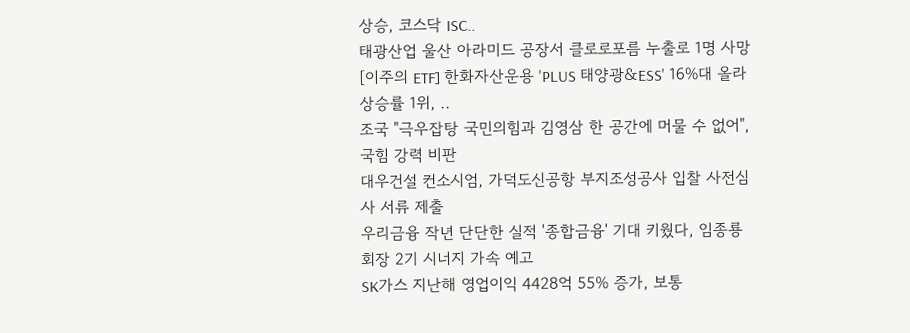상승, 코스닥 ISC..
태광산업 울산 아라미드 공장서 클로로포름 누출로 1명 사망
[이주의 ETF] 한화자산운용 'PLUS 태양광&ESS' 16%대 올라 상승률 1위, ..
조국 "극우잡탕 국민의힘과 김영삼 한 공간에 머물 수 없어", 국힘 강력 비판
대우건설 컨소시엄, 가덕도신공항 부지조성공사 입찰 사전심사 서류 제출
우리금융 작년 단단한 실적 '종합금융' 기대 키웠다, 임종룡 회장 2기 시너지 가속 예고
SK가스 지난해 영업이익 4428억 55% 증가, 보통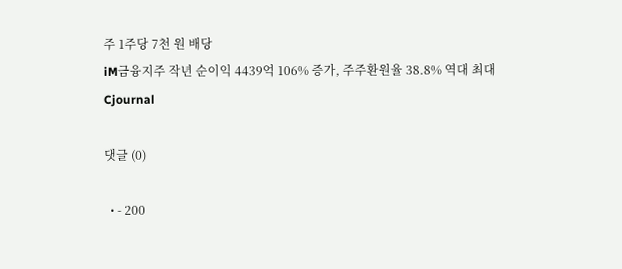주 1주당 7천 원 배당
iM금융지주 작년 순이익 4439억 106% 증가, 주주환원율 38.8% 역대 최대
Cjournal

댓글 (0)

  • - 200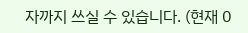자까지 쓰실 수 있습니다. (현재 0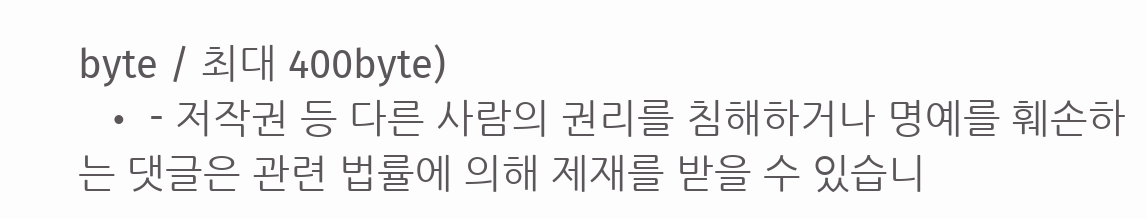byte / 최대 400byte)
  • - 저작권 등 다른 사람의 권리를 침해하거나 명예를 훼손하는 댓글은 관련 법률에 의해 제재를 받을 수 있습니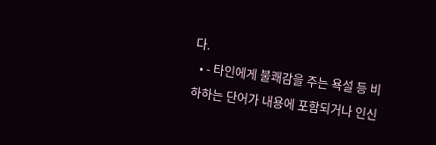다.
  • - 타인에게 불쾌감을 주는 욕설 등 비하하는 단어가 내용에 포함되거나 인신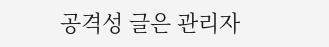공격성 글은 관리자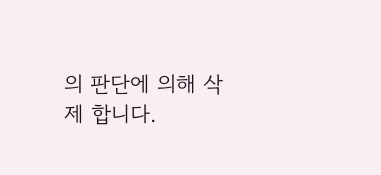의 판단에 의해 삭제 합니다.